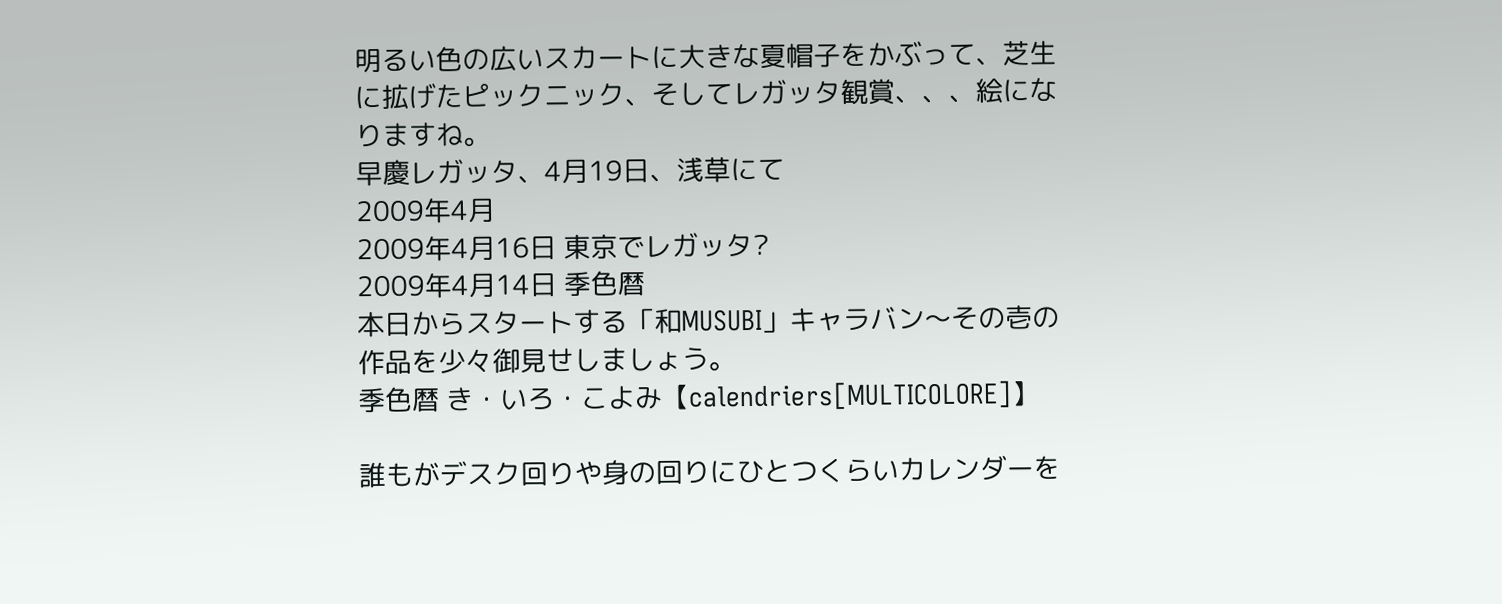明るい色の広いスカートに大きな夏帽子をかぶって、芝生に拡げたピックニック、そしてレガッタ観賞、、、絵になりますね。
早慶レガッタ、4月19日、浅草にて
2009年4月
2009年4月16日 東京でレガッタ?
2009年4月14日 季色暦
本日からスタートする「和MUSUBI」キャラバン〜その壱の作品を少々御見せしましょう。
季色暦 き・いろ・こよみ【calendriers[MULTICOLORE]】

誰もがデスク回りや身の回りにひとつくらいカレンダーを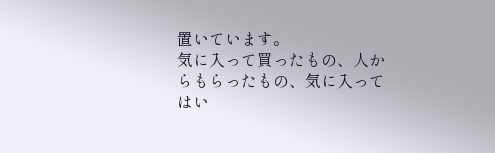置いています。
気に入って買ったもの、人からもらったもの、気に入ってはい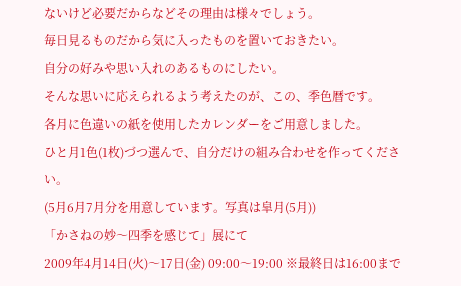ないけど必要だからなどその理由は様々でしょう。
毎日見るものだから気に入ったものを置いておきたい。
自分の好みや思い入れのあるものにしたい。
そんな思いに応えられるよう考えたのが、この、季色暦です。
各月に色違いの紙を使用したカレンダーをご用意しました。
ひと月1色(1枚)づつ選んで、自分だけの組み合わせを作ってください。
(5月6月7月分を用意しています。写真は皐月(5月))
「かさねの妙〜四季を感じて」展にて
2009年4月14日(火)〜17日(金) 09:00〜19:00 ※最終日は16:00まで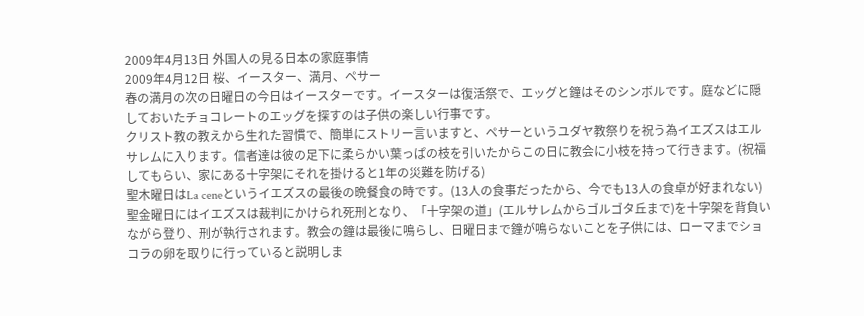2009年4月13日 外国人の見る日本の家庭事情
2009年4月12日 桜、イースター、満月、ペサー
春の満月の次の日曜日の今日はイースターです。イースターは復活祭で、エッグと鐘はそのシンボルです。庭などに隠しておいたチョコレートのエッグを探すのは子供の楽しい行事です。
クリスト教の教えから生れた習慣で、簡単にストリー言いますと、ペサーというユダヤ教祭りを祝う為イエズスはエルサレムに入ります。信者達は彼の足下に柔らかい葉っぱの枝を引いたからこの日に教会に小枝を持って行きます。(祝福してもらい、家にある十字架にそれを掛けると1年の災難を防げる)
聖木曜日はLa ceneというイエズスの最後の晩餐食の時です。(13人の食事だったから、今でも13人の食卓が好まれない)
聖金曜日にはイエズスは裁判にかけられ死刑となり、「十字架の道」(エルサレムからゴルゴタ丘まで)を十字架を背負いながら登り、刑が執行されます。教会の鐘は最後に鳴らし、日曜日まで鐘が鳴らないことを子供には、ローマまでショコラの卵を取りに行っていると説明しま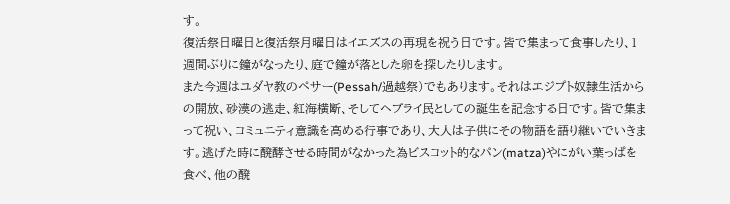す。
復活祭日曜日と復活祭月曜日はイエズスの再現を祝う日です。皆で集まって食事したり、1週間ぶりに鐘がなったり、庭で鐘が落とした卵を探したりします。
また今週はユダヤ教のペサー(Pessah/過越祭)でもあります。それはエジプト奴隷生活からの開放、砂漠の逃走、紅海横断、そしてヘブライ民としての誕生を記念する日です。皆で集まって祝い、コミュニティ意識を高める行事であり、大人は子供にその物語を語り継いでいきます。逃げた時に醗酵させる時間がなかった為ビスコット的なパン(matza)やにがい葉っぱを食べ、他の醗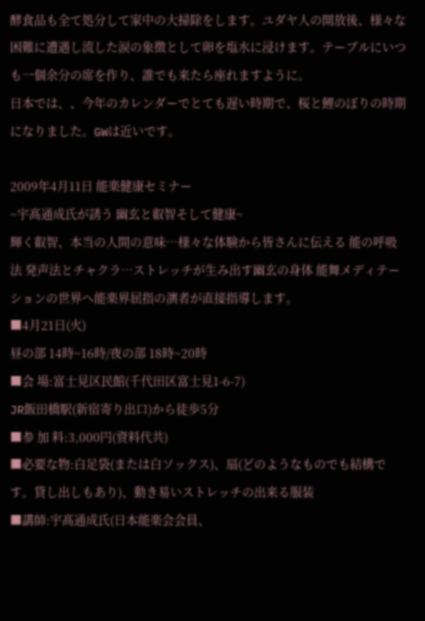酵食品も全て処分して家中の大掃除をします。ユダヤ人の開放後、様々な困難に遭遇し流した涙の象徴として卵を塩水に浸けます。テーブルにいつも一個余分の席を作り、誰でも来たら座れますように。
日本では、、今年のカレンダーでとても遅い時期で、桜と鯉のぼりの時期になりました。GWは近いです。

2009年4月11日 能楽健康セミナー
~宇髙通成氏が誘う 幽玄と叡智そして健康~
輝く叡智、本当の人間の意味…様々な体験から皆さんに伝える 能の呼吸法 発声法とチャクラ…ストレッチが生み出す幽玄の身体 能舞メディテーションの世界へ能楽界屈指の演者が直接指導します。
■4月21日(火)
昼の部 14時~16時/夜の部 18時~20時
■会 場:富士見区民館(千代田区富士見1-6-7)
JR飯田橋駅(新宿寄り出口)から徒歩5分
■参 加 料:3,000円(資料代共)
■必要な物:白足袋(または白ソックス)、扇(どのようなものでも結構です。貸し出しもあり)、動き易いストレッチの出来る服装
■講師:宇髙通成氏(日本能楽会会員、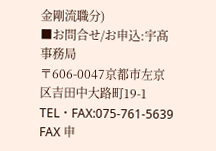金剛流職分)
■お問合せ/お申込:宇髙事務局
〒606-0047京都市左京区吉田中大路町19-1
TEL・FAX:075-761-5639
FAX 申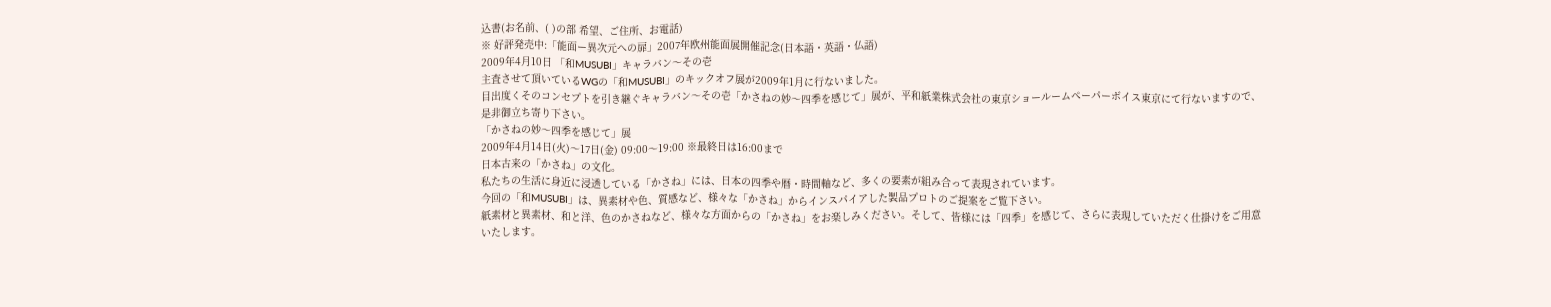込書(お名前、( )の部 希望、ご住所、お電話)
※ 好評発売中:「能面ー異次元への扉」2007年欧州能面展開催記念(日本語・英語・仏語)
2009年4月10日 「和MUSUBI」キャラバン〜その壱
主査させて頂いているWGの「和MUSUBI」のキックオフ展が2009年1月に行ないました。
目出度くそのコンセプトを引き継ぐキャラバン〜その壱「かさねの妙〜四季を感じて」展が、平和紙業株式会社の東京ショールームペーパーボイス東京にて行ないますので、 是非御立ち寄り下さい。
「かさねの妙〜四季を感じて」展
2009年4月14日(火)〜17日(金) 09:00〜19:00 ※最終日は16:00まで
日本古来の「かさね」の文化。
私たちの生活に身近に浸透している「かさね」には、日本の四季や暦・時間軸など、多くの要素が組み合って表現されています。
今回の「和MUSUBI」は、異素材や色、質感など、様々な「かさね」からインスパイアした製品プロトのご提案をご覧下さい。
紙素材と異素材、和と洋、色のかさねなど、様々な方面からの「かさね」をお楽しみください。そして、皆様には「四季」を感じて、さらに表現していただく仕掛けをご用意いたします。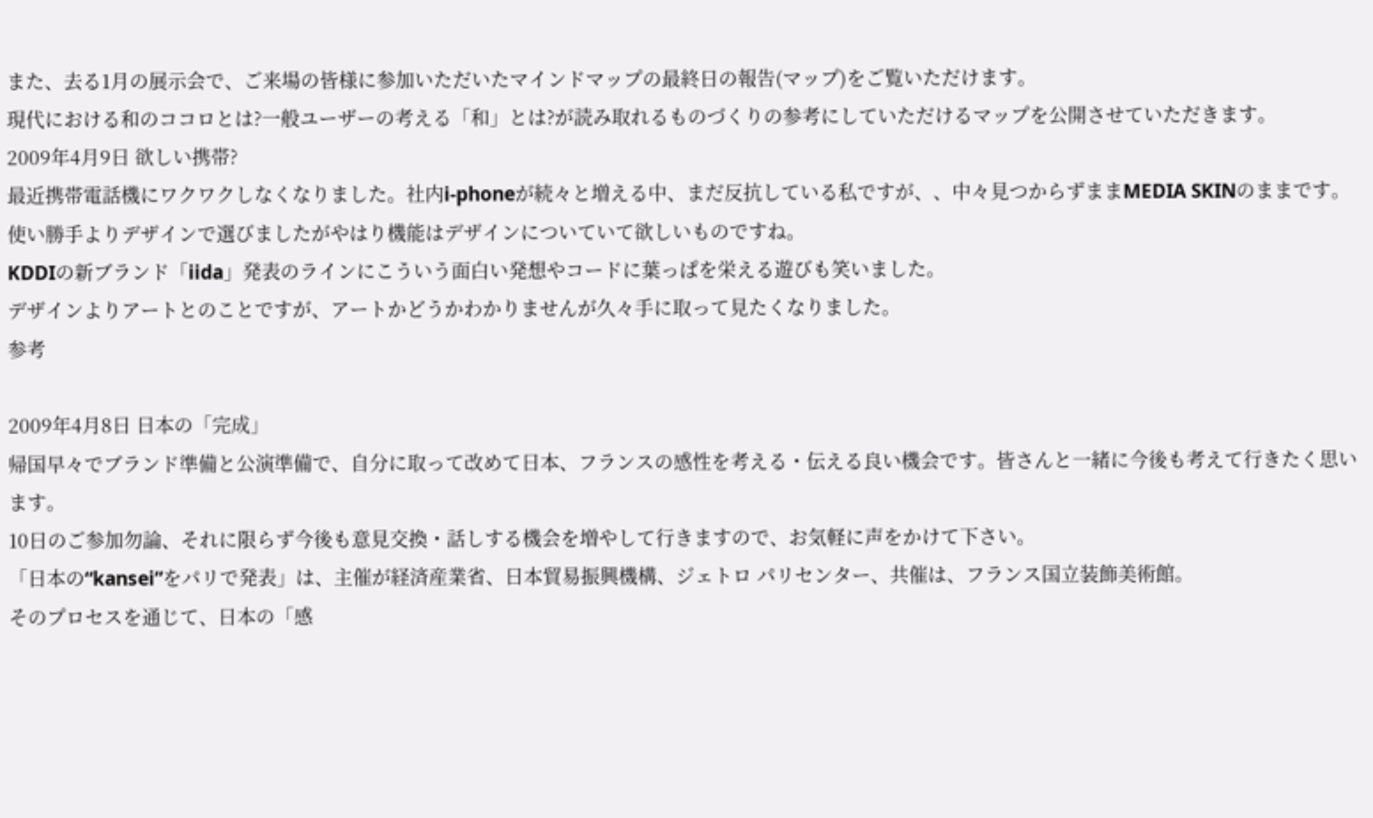また、去る1月の展示会で、ご来場の皆様に参加いただいたマインドマップの最終日の報告(マップ)をご覧いただけます。
現代における和のココロとは?一般ユーザーの考える「和」とは?が読み取れるものづくりの参考にしていただけるマップを公開させていただきます。
2009年4月9日 欲しい携帯?
最近携帯電話機にワクワクしなくなりました。社内i-phoneが続々と増える中、まだ反抗している私ですが、、中々見つからずままMEDIA SKINのままです。使い勝手よりデザインで選びましたがやはり機能はデザインについていて欲しいものですね。
KDDIの新ブランド「iida」発表のラインにこういう面白い発想やコードに葉っぱを栄える遊びも笑いました。
デザインよりアートとのことですが、アートかどうかわかりませんが久々手に取って見たくなりました。
参考

2009年4月8日 日本の「完成」
帰国早々でブランド準備と公演準備で、自分に取って改めて日本、フランスの感性を考える・伝える良い機会です。皆さんと一緒に今後も考えて行きたく思います。
10日のご参加勿論、それに限らず今後も意見交換・話しする機会を増やして行きますので、お気軽に声をかけて下さい。
「日本の“kansei”をパリで発表」は、主催が経済産業省、日本貿易振興機構、ジェトロ パリセンター、共催は、フランス国立装飾美術館。
そのプロセスを通じて、日本の「感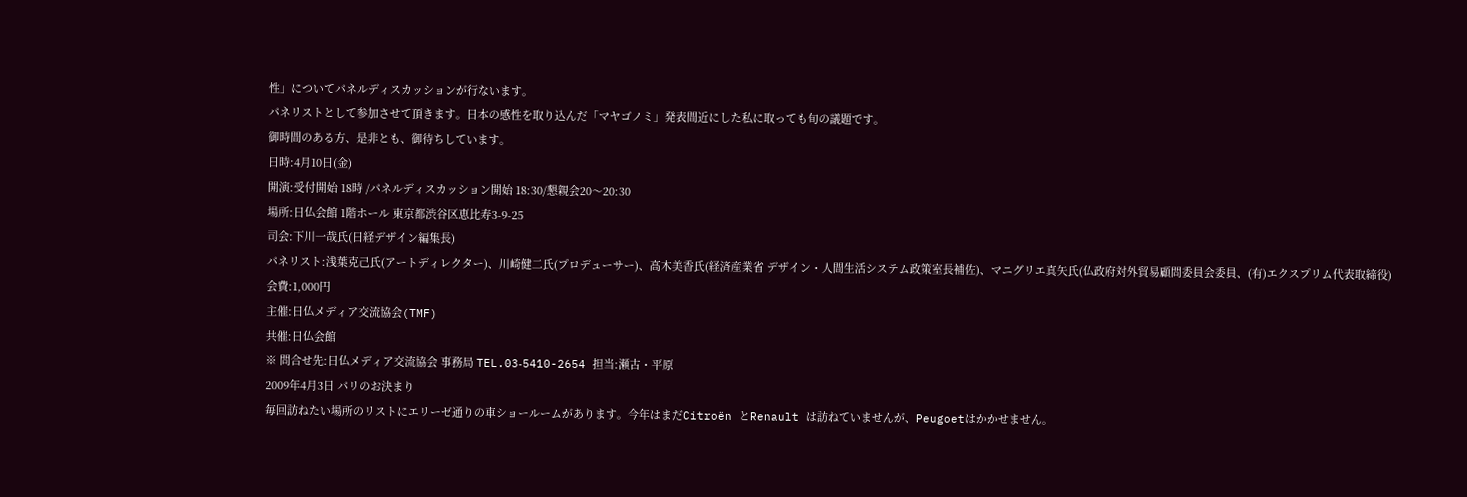性」についてパネルディスカッションが行ないます。
パネリストとして参加させて頂きます。日本の感性を取り込んだ「マヤゴノミ」発表間近にした私に取っても旬の議題です。
御時間のある方、是非とも、御待ちしています。
日時:4月10日(金)
開演:受付開始 18時 /パネルディスカッション開始 18:30/懇親会20〜20:30
場所:日仏会館 1階ホール 東京都渋谷区恵比寿3-9-25
司会:下川一哉氏(日経デザイン編集長)
パネリスト:浅葉克己氏(アートディレクター)、川崎健二氏(プロデューサー)、高木美香氏(経済産業省 デザイン・人間生活システム政策室長補佐)、マニグリエ真矢氏(仏政府対外貿易顧問委員会委員、(有)エクスプリム代表取締役)
会費:1,000円
主催:日仏メディア交流協会(TMF)
共催:日仏会館
※ 問合せ先:日仏メディア交流協会 事務局 TEL.03‐5410-2654 担当:瀬古・平原
2009年4月3日 パリのお決まり
毎回訪ねたい場所のリストにエリーゼ通りの車ショールームがあります。今年はまだCitroën とRenault は訪ねていませんが、Peugoetはかかせません。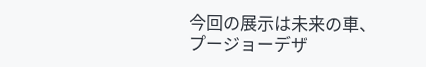今回の展示は未来の車、プージョーデザ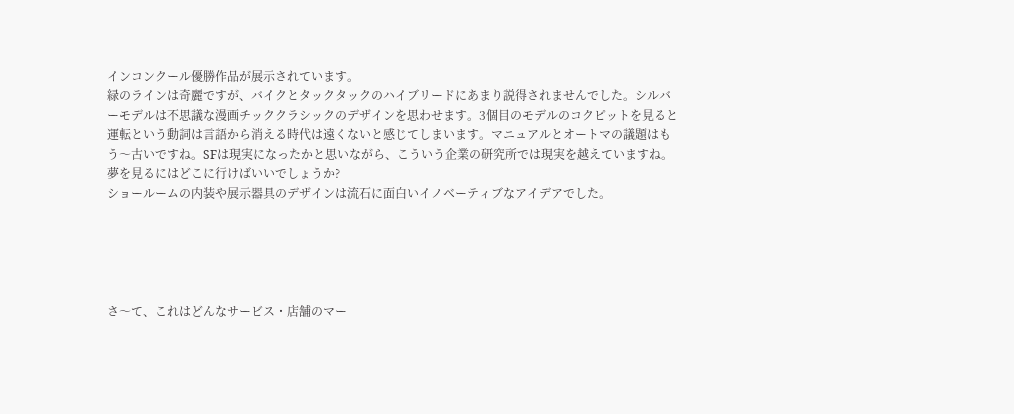インコンクール優勝作品が展示されています。
緑のラインは奇麗ですが、バイクとタックタックのハイブリードにあまり説得されませんでした。シルバーモデルは不思議な漫画チッククラシックのデザインを思わせます。3個目のモデルのコクピットを見ると運転という動詞は言語から消える時代は遠くないと感じてしまいます。マニュアルとオートマの議題はもう〜古いですね。SFは現実になったかと思いながら、こういう企業の研究所では現実を越えていますね。夢を見るにはどこに行けばいいでしょうか?
ショールームの内装や展示器具のデザインは流石に面白いイノベーティブなアイデアでした。





さ〜て、これはどんなサービス・店舗のマー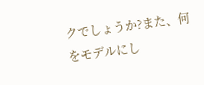クでしょうか?また、何をモデルにし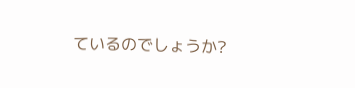ているのでしょうか?